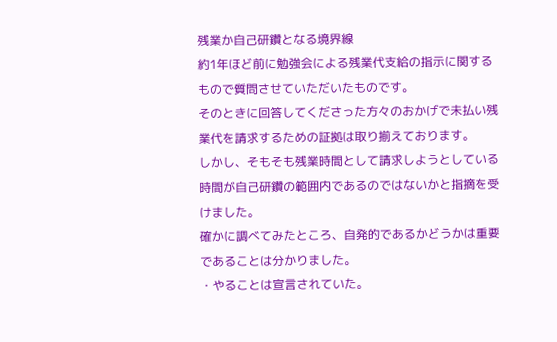残業か自己研鑽となる境界線
約1年ほど前に勉強会による残業代支給の指示に関するもので質問させていただいたものです。
そのときに回答してくださった方々のおかげで未払い残業代を請求するための証拠は取り揃えております。
しかし、そもそも残業時間として請求しようとしている時間が自己研鑽の範囲内であるのではないかと指摘を受けました。
確かに調べてみたところ、自発的であるかどうかは重要であることは分かりました。
・やることは宣言されていた。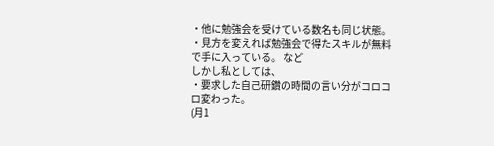・他に勉強会を受けている数名も同じ状態。
・見方を変えれば勉強会で得たスキルが無料で手に入っている。 など
しかし私としては、
・要求した自己研鑽の時間の言い分がコロコロ変わった。
(月1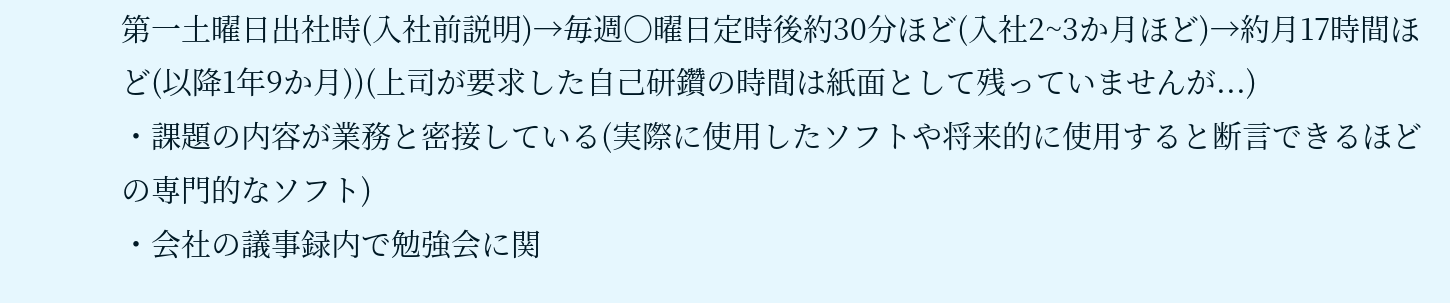第一土曜日出社時(入社前説明)→毎週〇曜日定時後約30分ほど(入社2~3か月ほど)→約月17時間ほど(以降1年9か月))(上司が要求した自己研鑽の時間は紙面として残っていませんが...)
・課題の内容が業務と密接している(実際に使用したソフトや将来的に使用すると断言できるほどの専門的なソフト)
・会社の議事録内で勉強会に関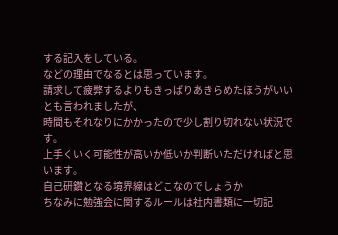する記入をしている。
などの理由でなるとは思っています。
請求して疲弊するよりもきっぱりあきらめたほうがいいとも言われましたが、
時間もそれなりにかかったので少し割り切れない状況です。
上手くいく可能性が高いか低いか判断いただければと思います。
自己研鑽となる境界線はどこなのでしょうか
ちなみに勉強会に関するルールは社内書類に一切記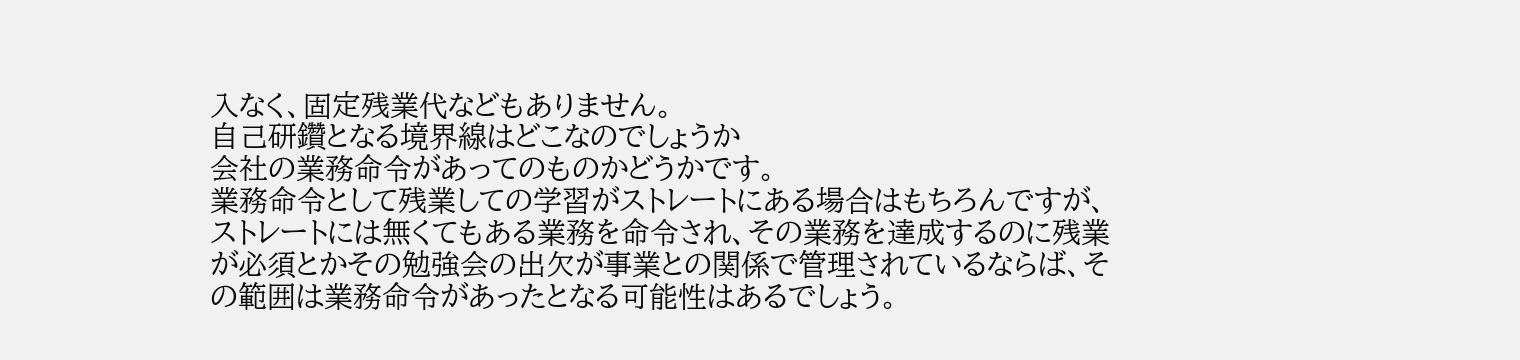入なく、固定残業代などもありません。
自己研鑽となる境界線はどこなのでしょうか
会社の業務命令があってのものかどうかです。
業務命令として残業しての学習がストレートにある場合はもちろんですが、ストレートには無くてもある業務を命令され、その業務を達成するのに残業が必須とかその勉強会の出欠が事業との関係で管理されているならば、その範囲は業務命令があったとなる可能性はあるでしょう。